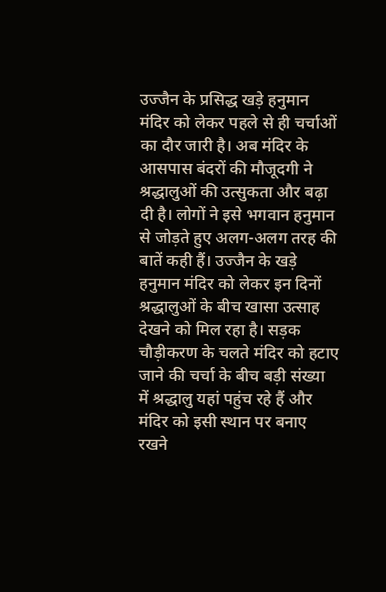उज्जैन के प्रसिद्ध खड़े हनुमान मंदिर को लेकर पहले से ही चर्चाओं का दौर जारी है। अब मंदिर के आसपास बंदरों की मौजूदगी ने श्रद्धालुओं की उत्सुकता और बढ़ा दी है। लोगों ने इसे भगवान हनुमान से जोड़ते हुए अलग-अलग तरह की बातें कही हैं। उज्जैन के खड़े हनुमान मंदिर को लेकर इन दिनों श्रद्धालुओं के बीच खासा उत्साह देखने को मिल रहा है। सड़क चौड़ीकरण के चलते मंदिर को हटाए जाने की चर्चा के बीच बड़ी संख्या में श्रद्धालु यहां पहुंच रहे हैं और मंदिर को इसी स्थान पर बनाए रखने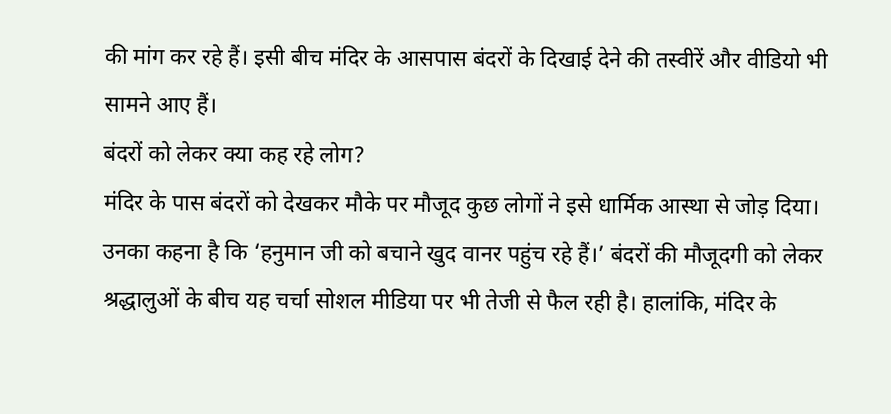की मांग कर रहे हैं। इसी बीच मंदिर के आसपास बंदरों के दिखाई देने की तस्वीरें और वीडियो भी सामने आए हैं।
बंदरों को लेकर क्या कह रहे लोग?
मंदिर के पास बंदरों को देखकर मौके पर मौजूद कुछ लोगों ने इसे धार्मिक आस्था से जोड़ दिया। उनका कहना है कि ‘हनुमान जी को बचाने खुद वानर पहुंच रहे हैं।’ बंदरों की मौजूदगी को लेकर श्रद्धालुओं के बीच यह चर्चा सोशल मीडिया पर भी तेजी से फैल रही है। हालांकि, मंदिर के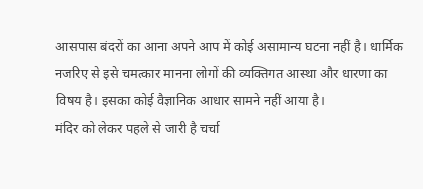आसपास बंदरों का आना अपने आप में कोई असामान्य घटना नहीं है। धार्मिक नजरिए से इसे चमत्कार मानना लोगों की व्यक्तिगत आस्था और धारणा का विषय है। इसका कोई वैज्ञानिक आधार सामने नहीं आया है।
मंदिर को लेकर पहले से जारी है चर्चा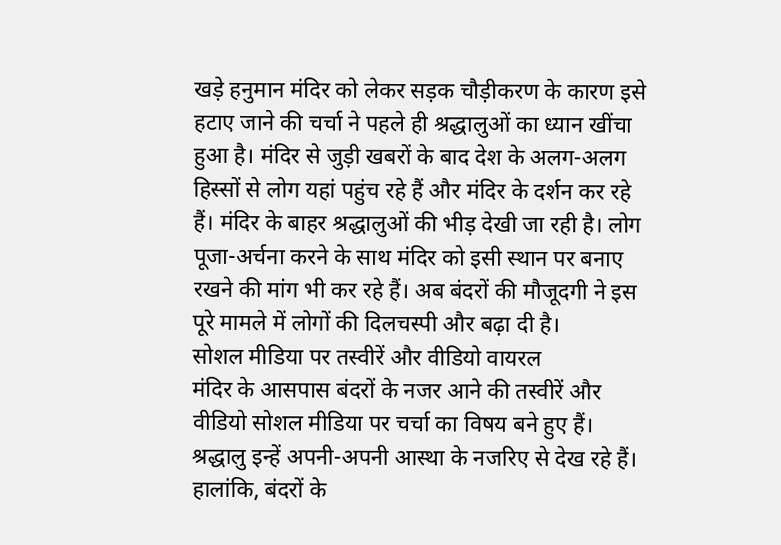खड़े हनुमान मंदिर को लेकर सड़क चौड़ीकरण के कारण इसे हटाए जाने की चर्चा ने पहले ही श्रद्धालुओं का ध्यान खींचा हुआ है। मंदिर से जुड़ी खबरों के बाद देश के अलग-अलग हिस्सों से लोग यहां पहुंच रहे हैं और मंदिर के दर्शन कर रहे हैं। मंदिर के बाहर श्रद्धालुओं की भीड़ देखी जा रही है। लोग पूजा-अर्चना करने के साथ मंदिर को इसी स्थान पर बनाए रखने की मांग भी कर रहे हैं। अब बंदरों की मौजूदगी ने इस पूरे मामले में लोगों की दिलचस्पी और बढ़ा दी है।
सोशल मीडिया पर तस्वीरें और वीडियो वायरल
मंदिर के आसपास बंदरों के नजर आने की तस्वीरें और वीडियो सोशल मीडिया पर चर्चा का विषय बने हुए हैं। श्रद्धालु इन्हें अपनी-अपनी आस्था के नजरिए से देख रहे हैं। हालांकि, बंदरों के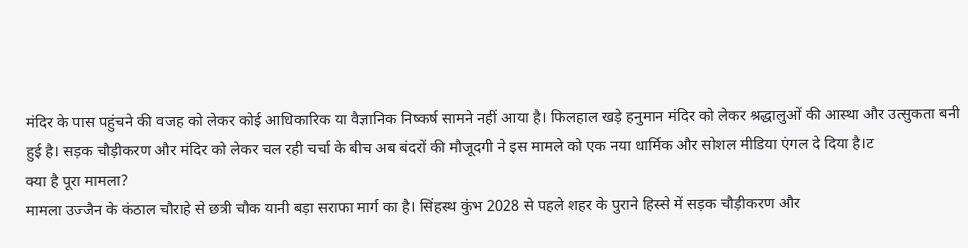मंदिर के पास पहुंचने की वजह को लेकर कोई आधिकारिक या वैज्ञानिक निष्कर्ष सामने नहीं आया है। फिलहाल खड़े हनुमान मंदिर को लेकर श्रद्धालुओं की आस्था और उत्सुकता बनी हुई है। सड़क चौड़ीकरण और मंदिर को लेकर चल रही चर्चा के बीच अब बंदरों की मौजूदगी ने इस मामले को एक नया धार्मिक और सोशल मीडिया एंगल दे दिया है।ट
क्या है पूरा मामला?
मामला उज्जैन के कंठाल चौराहे से छत्री चौक यानी बड़ा सराफा मार्ग का है। सिंहस्थ कुंभ 2028 से पहले शहर के पुराने हिस्से में सड़क चौड़ीकरण और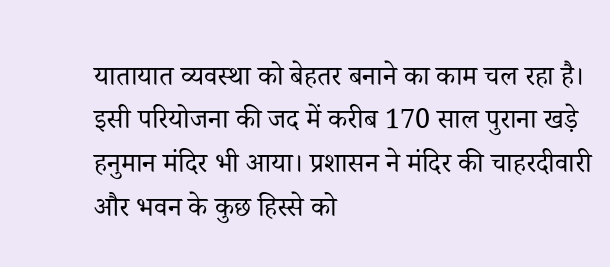यातायात व्यवस्था को बेहतर बनाने का काम चल रहा है। इसी परियोजना की जद में करीब 170 साल पुराना खड़े हनुमान मंदिर भी आया। प्रशासन ने मंदिर की चाहरदीवारी और भवन के कुछ हिस्से को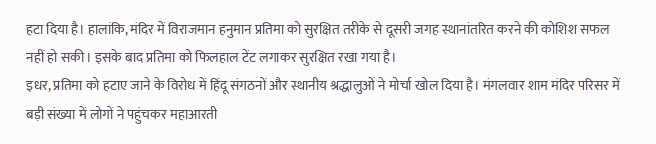हटा दिया है। हालांकि, मंदिर में विराजमान हनुमान प्रतिमा को सुरक्षित तरीके से दूसरी जगह स्थानांतरित करने की कोशिश सफल नहीं हो सकी। इसके बाद प्रतिमा को फिलहाल टेंट लगाकर सुरक्षित रखा गया है।
इधर, प्रतिमा को हटाए जाने के विरोध में हिंदू संगठनों और स्थानीय श्रद्धालुओं ने मोर्चा खोल दिया है। मंगलवार शाम मंदिर परिसर में बड़ी संख्या में लोगों ने पहुंचकर महाआरती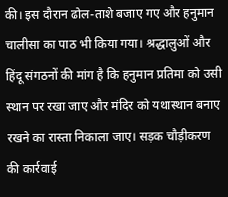की। इस दौरान ढोल-ताशे बजाए गए और हनुमान चालीसा का पाठ भी किया गया। श्रद्धालुओं और हिंदू संगठनों की मांग है कि हनुमान प्रतिमा को उसी स्थान पर रखा जाए और मंदिर को यथास्थान बनाए रखने का रास्ता निकाला जाए। सड़क चौड़ीकरण की कार्रवाई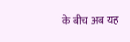के बीच अब यह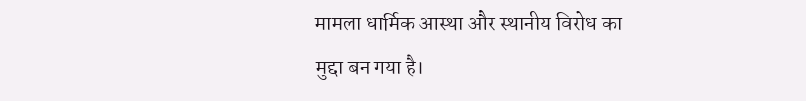मामला धार्मिक आस्था और स्थानीय विरोध का मुद्दा बन गया है।